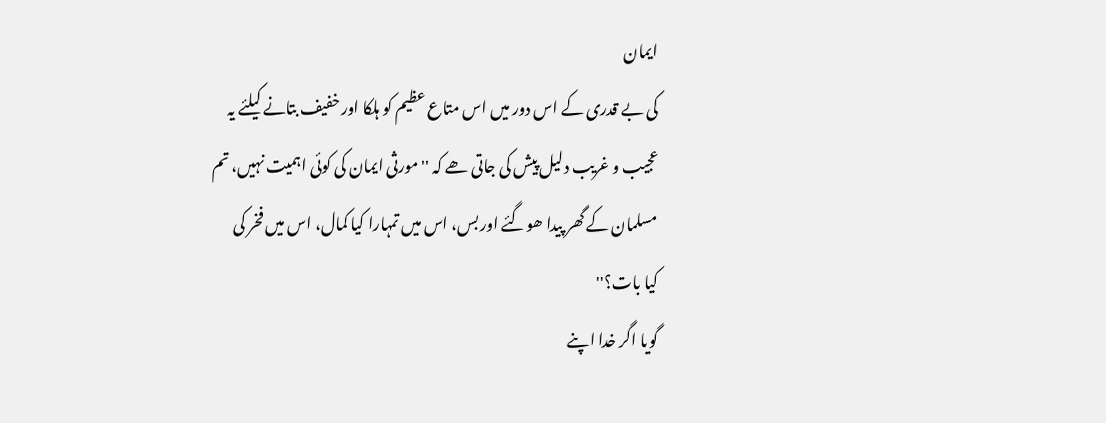ایمان
کی بے قدری کے اس دور میں اس متاع عظیم کو ہلکا اور خفیف بتانے کیلئے یہ
عجیب و غریب دلیل پیش کی جاتی ھے کہ ''مورثی ایمان کی کوئی اہمیت نہیں، تم
مسلمان کے گھر پیدا ھوگئے اور بس، اس میں تمہارا کیا کمال، اس میں فخر کی
کیا بات؟''
گویا اگر خدا اپنے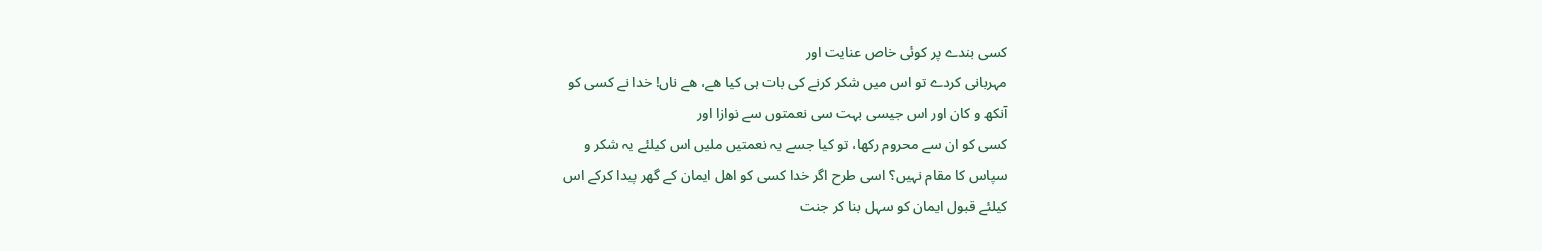کسی بندے پر کوئی خاص عنایت اور
مہربانی کردے تو اس میں شکر کرنے کی بات ہی کیا ھے، ھے ناں! خدا نے کسی کو
آنکھ و کان اور اس جیسی بہت سی نعمتوں سے نوازا اور
کسی کو ان سے محروم رکھا، تو کیا جسے یہ نعمتیں ملیں اس کیلئے یہ شکر و
سپاس کا مقام نہیں؟ اسی طرح اگر خدا کسی کو اھل ایمان کے گھر پیدا کرکے اس
کیلئے قبول ایمان کو سہل بنا کر جنت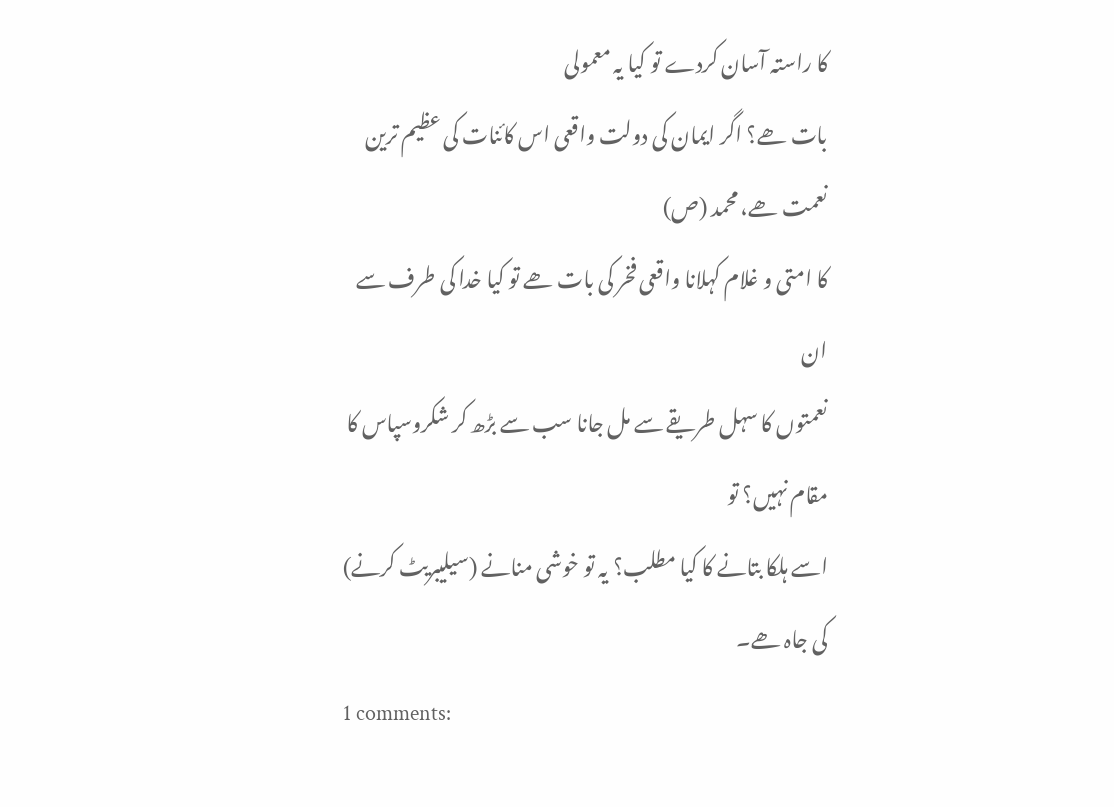کا راستہ آسان کردے تو کیا یہ معمولی
بات ھے؟ اگر ایمان کی دولت واقعی اس کائنات کی عظیم ترین نعمت ھے، محمد (ص)
کا امتی و غلام کہلانا واقعی فخر کی بات ھے تو کیا خدا کی طرف سے ان
نعمتوں کا سہل طریقے سے مل جانا سب سے بڑھ کر شکروسپاس کا مقام نہیں؟ تو
اسے ہلکا بتانے کا کیا مطلب؟ یہ تو خوشی منانے (سیلیبریٹ کرنے) کی جاہ ھے۔
1 comments: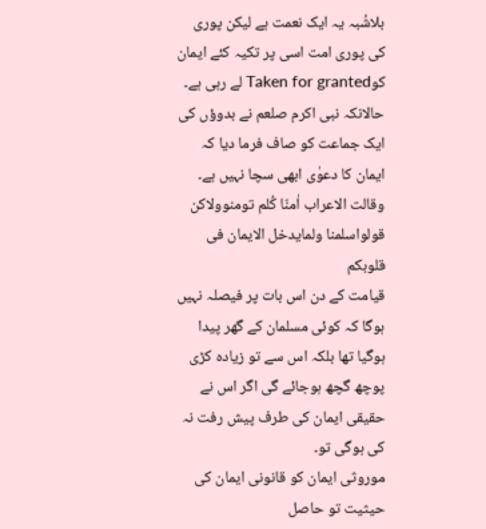بلاشُبہ یہ ایک نعمت ہے لیکن پوری کی پوری امت اسی پر تکیہ کئے ایمان کوTaken for granted لے رہی ہے۔ حالانکہ نبی اکرم صلعم نے بدوؤں کی ایک جماعت کو صاف فرما دیا کہ ایمان کا دعوٰی ابھی سچا نہیں ہے۔
وقالت الاعراب اٰمنّا کُلم تومنوولاکن قولواسلمنا ولمایدخل الایمان فی قلوبکم
قیامت کے دن اس بات پر فیصلہ نہیں ہوگا کہ کوئی مسلمان کے گھر پیدا ہوگیا تھا بلکہ اس سے تو زیادہ کڑی پوچھ گچھ ہوجائے گی اگر اس نے حقیقی ایمان کی طرف پیش رفت نہ کی ہوگی تو۔
موروثی ایمان کو قانونی ایمان کی حیثیت تو حاصل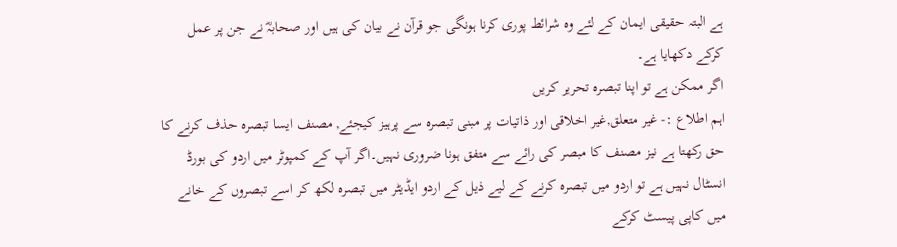ہے البتہ حقیقی ایمان کے لئے وہ شرائط پوری کرنا ہونگی جو قرآن نے بیان کی ہیں اور صحابہؓ نے جن پر عمل کرکے دکھایا ہے۔
اگر ممکن ہے تو اپنا تبصرہ تحریر کریں
اہم اطلاع :- غیر متعلق,غیر اخلاقی اور ذاتیات پر مبنی تبصرہ سے پرہیز کیجئے, مصنف ایسا تبصرہ حذف کرنے کا حق رکھتا ہے نیز مصنف کا مبصر کی رائے سے متفق ہونا ضروری نہیں۔اگر آپ کے کمپوٹر میں اردو کی بورڈ انسٹال نہیں ہے تو اردو میں تبصرہ کرنے کے لیے ذیل کے اردو ایڈیٹر میں تبصرہ لکھ کر اسے تبصروں کے خانے میں کاپی پیسٹ کرکے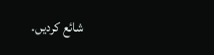شائع کردیں۔